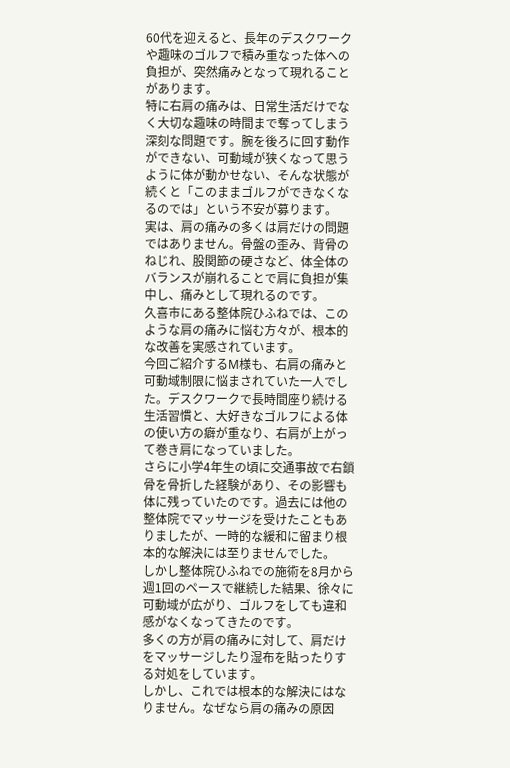60代を迎えると、長年のデスクワークや趣味のゴルフで積み重なった体への負担が、突然痛みとなって現れることがあります。
特に右肩の痛みは、日常生活だけでなく大切な趣味の時間まで奪ってしまう深刻な問題です。腕を後ろに回す動作ができない、可動域が狭くなって思うように体が動かせない、そんな状態が続くと「このままゴルフができなくなるのでは」という不安が募ります。
実は、肩の痛みの多くは肩だけの問題ではありません。骨盤の歪み、背骨のねじれ、股関節の硬さなど、体全体のバランスが崩れることで肩に負担が集中し、痛みとして現れるのです。
久喜市にある整体院ひふねでは、このような肩の痛みに悩む方々が、根本的な改善を実感されています。
今回ご紹介するM様も、右肩の痛みと可動域制限に悩まされていた一人でした。デスクワークで長時間座り続ける生活習慣と、大好きなゴルフによる体の使い方の癖が重なり、右肩が上がって巻き肩になっていました。
さらに小学4年生の頃に交通事故で右鎖骨を骨折した経験があり、その影響も体に残っていたのです。過去には他の整体院でマッサージを受けたこともありましたが、一時的な緩和に留まり根本的な解決には至りませんでした。
しかし整体院ひふねでの施術を8月から週1回のペースで継続した結果、徐々に可動域が広がり、ゴルフをしても違和感がなくなってきたのです。
多くの方が肩の痛みに対して、肩だけをマッサージしたり湿布を貼ったりする対処をしています。
しかし、これでは根本的な解決にはなりません。なぜなら肩の痛みの原因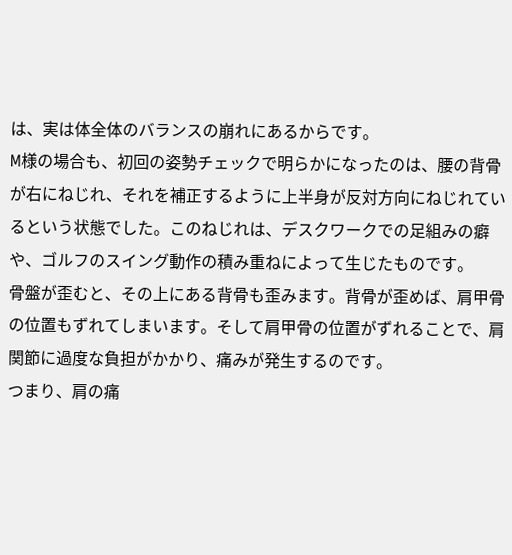は、実は体全体のバランスの崩れにあるからです。
M様の場合も、初回の姿勢チェックで明らかになったのは、腰の背骨が右にねじれ、それを補正するように上半身が反対方向にねじれているという状態でした。このねじれは、デスクワークでの足組みの癖や、ゴルフのスイング動作の積み重ねによって生じたものです。
骨盤が歪むと、その上にある背骨も歪みます。背骨が歪めば、肩甲骨の位置もずれてしまいます。そして肩甲骨の位置がずれることで、肩関節に過度な負担がかかり、痛みが発生するのです。
つまり、肩の痛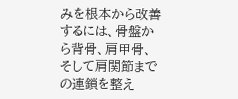みを根本から改善するには、骨盤から背骨、肩甲骨、そして肩関節までの連鎖を整え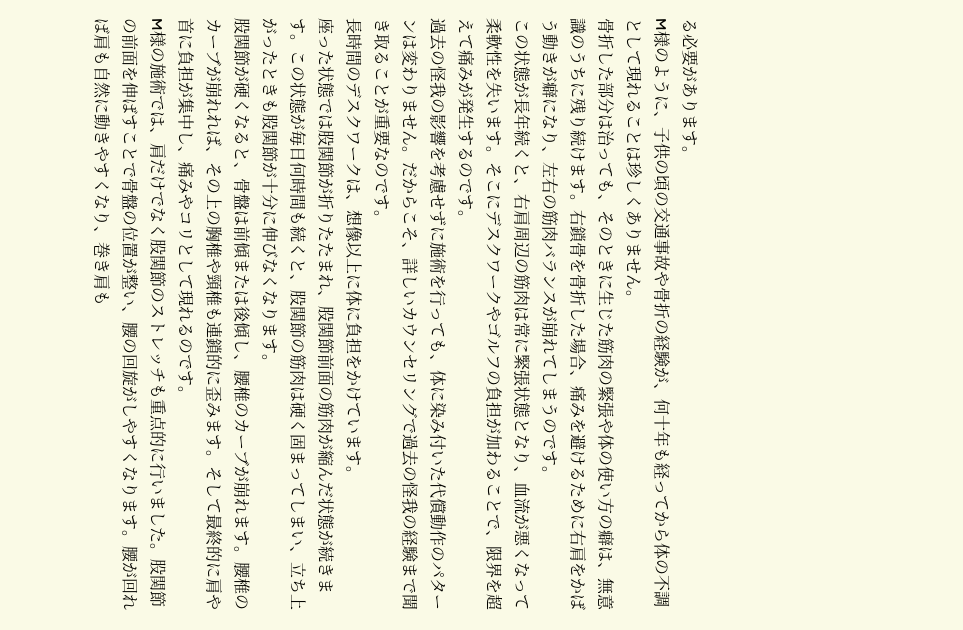る必要があります。
M様のように、子供の頃の交通事故や骨折の経験が、何十年も経ってから体の不調として現れることは珍しくありません。
骨折した部分は治っても、そのときに生じた筋肉の緊張や体の使い方の癖は、無意識のうちに残り続けます。右鎖骨を骨折した場合、痛みを避けるために右肩をかばう動きが癖になり、左右の筋肉バランスが崩れてしまうのです。
この状態が長年続くと、右肩周辺の筋肉は常に緊張状態となり、血流が悪くなって柔軟性を失います。そこにデスクワークやゴルフの負担が加わることで、限界を超えて痛みが発生するのです。
過去の怪我の影響を考慮せずに施術を行っても、体に染み付いた代償動作のパターンは変わりません。だからこそ、詳しいカウンセリングで過去の怪我の経験まで聞き取ることが重要なのです。
長時間のデスクワークは、想像以上に体に負担をかけています。
座った状態では股関節が折りたたまれ、股関節前面の筋肉が縮んだ状態が続きます。この状態が毎日何時間も続くと、股関節の筋肉は硬く固まってしまい、立ち上がったときも股関節が十分に伸びなくなります。
股関節が硬くなると、骨盤は前傾または後傾し、腰椎のカーブが崩れます。腰椎のカーブが崩れれば、その上の胸椎や頸椎も連鎖的に歪みます。そして最終的に肩や首に負担が集中し、痛みやコリとして現れるのです。
M様の施術では、肩だけでなく股関節のストレッチも重点的に行いました。股関節の前面を伸ばすことで骨盤の位置が整い、腰の回旋がしやすくなります。腰が回れば肩も自然に動きやすくなり、巻き肩も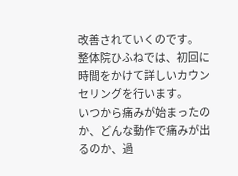改善されていくのです。
整体院ひふねでは、初回に時間をかけて詳しいカウンセリングを行います。
いつから痛みが始まったのか、どんな動作で痛みが出るのか、過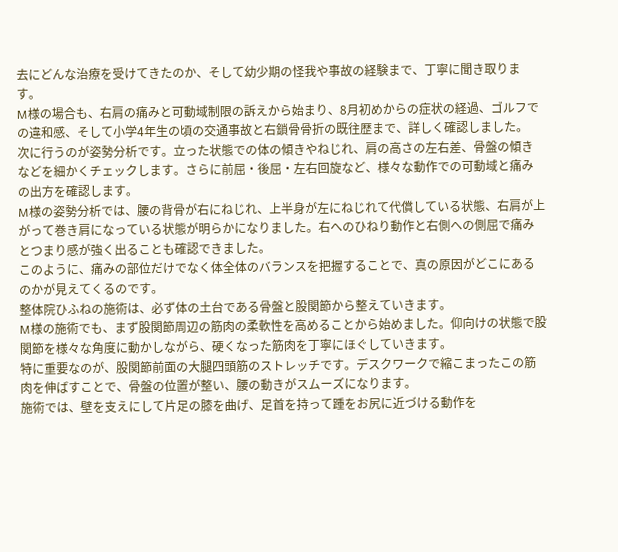去にどんな治療を受けてきたのか、そして幼少期の怪我や事故の経験まで、丁寧に聞き取ります。
M様の場合も、右肩の痛みと可動域制限の訴えから始まり、8月初めからの症状の経過、ゴルフでの違和感、そして小学4年生の頃の交通事故と右鎖骨骨折の既往歴まで、詳しく確認しました。
次に行うのが姿勢分析です。立った状態での体の傾きやねじれ、肩の高さの左右差、骨盤の傾きなどを細かくチェックします。さらに前屈・後屈・左右回旋など、様々な動作での可動域と痛みの出方を確認します。
M様の姿勢分析では、腰の背骨が右にねじれ、上半身が左にねじれて代償している状態、右肩が上がって巻き肩になっている状態が明らかになりました。右へのひねり動作と右側への側屈で痛みとつまり感が強く出ることも確認できました。
このように、痛みの部位だけでなく体全体のバランスを把握することで、真の原因がどこにあるのかが見えてくるのです。
整体院ひふねの施術は、必ず体の土台である骨盤と股関節から整えていきます。
M様の施術でも、まず股関節周辺の筋肉の柔軟性を高めることから始めました。仰向けの状態で股関節を様々な角度に動かしながら、硬くなった筋肉を丁寧にほぐしていきます。
特に重要なのが、股関節前面の大腿四頭筋のストレッチです。デスクワークで縮こまったこの筋肉を伸ばすことで、骨盤の位置が整い、腰の動きがスムーズになります。
施術では、壁を支えにして片足の膝を曲げ、足首を持って踵をお尻に近づける動作を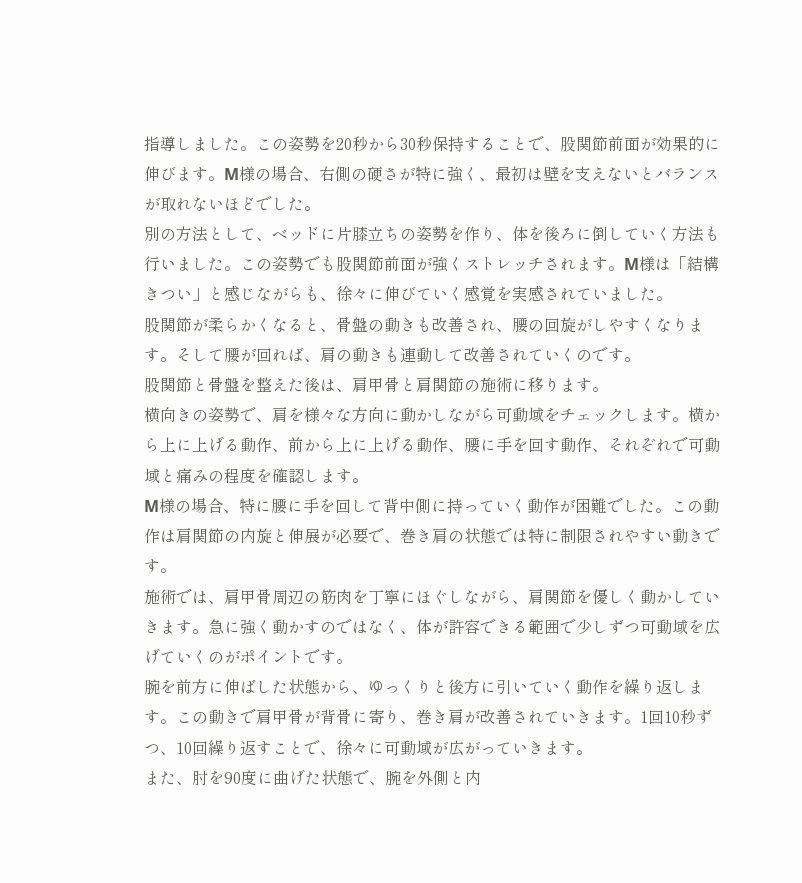指導しました。この姿勢を20秒から30秒保持することで、股関節前面が効果的に伸びます。M様の場合、右側の硬さが特に強く、最初は壁を支えないとバランスが取れないほどでした。
別の方法として、ベッドに片膝立ちの姿勢を作り、体を後ろに倒していく方法も行いました。この姿勢でも股関節前面が強くストレッチされます。M様は「結構きつい」と感じながらも、徐々に伸びていく感覚を実感されていました。
股関節が柔らかくなると、骨盤の動きも改善され、腰の回旋がしやすくなります。そして腰が回れば、肩の動きも連動して改善されていくのです。
股関節と骨盤を整えた後は、肩甲骨と肩関節の施術に移ります。
横向きの姿勢で、肩を様々な方向に動かしながら可動域をチェックします。横から上に上げる動作、前から上に上げる動作、腰に手を回す動作、それぞれで可動域と痛みの程度を確認します。
M様の場合、特に腰に手を回して背中側に持っていく動作が困難でした。この動作は肩関節の内旋と伸展が必要で、巻き肩の状態では特に制限されやすい動きです。
施術では、肩甲骨周辺の筋肉を丁寧にほぐしながら、肩関節を優しく動かしていきます。急に強く動かすのではなく、体が許容できる範囲で少しずつ可動域を広げていくのがポイントです。
腕を前方に伸ばした状態から、ゆっくりと後方に引いていく動作を繰り返します。この動きで肩甲骨が背骨に寄り、巻き肩が改善されていきます。1回10秒ずつ、10回繰り返すことで、徐々に可動域が広がっていきます。
また、肘を90度に曲げた状態で、腕を外側と内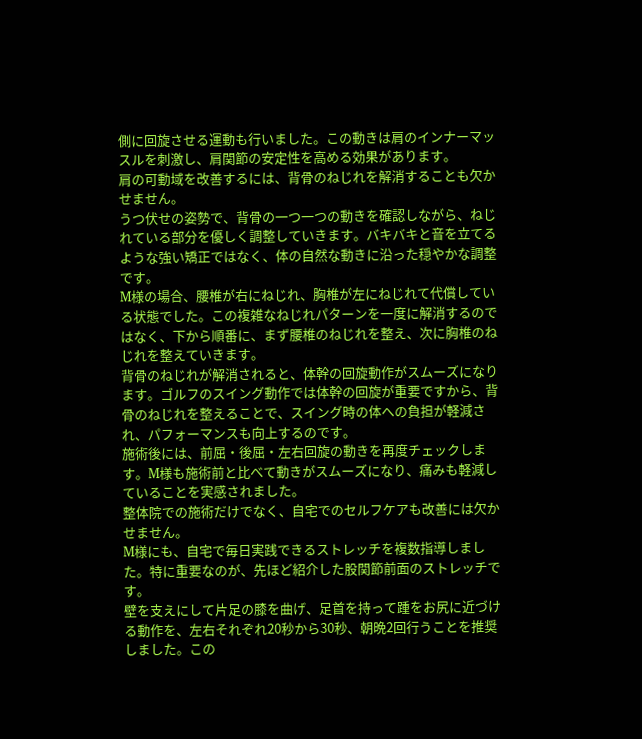側に回旋させる運動も行いました。この動きは肩のインナーマッスルを刺激し、肩関節の安定性を高める効果があります。
肩の可動域を改善するには、背骨のねじれを解消することも欠かせません。
うつ伏せの姿勢で、背骨の一つ一つの動きを確認しながら、ねじれている部分を優しく調整していきます。バキバキと音を立てるような強い矯正ではなく、体の自然な動きに沿った穏やかな調整です。
M様の場合、腰椎が右にねじれ、胸椎が左にねじれて代償している状態でした。この複雑なねじれパターンを一度に解消するのではなく、下から順番に、まず腰椎のねじれを整え、次に胸椎のねじれを整えていきます。
背骨のねじれが解消されると、体幹の回旋動作がスムーズになります。ゴルフのスイング動作では体幹の回旋が重要ですから、背骨のねじれを整えることで、スイング時の体への負担が軽減され、パフォーマンスも向上するのです。
施術後には、前屈・後屈・左右回旋の動きを再度チェックします。M様も施術前と比べて動きがスムーズになり、痛みも軽減していることを実感されました。
整体院での施術だけでなく、自宅でのセルフケアも改善には欠かせません。
M様にも、自宅で毎日実践できるストレッチを複数指導しました。特に重要なのが、先ほど紹介した股関節前面のストレッチです。
壁を支えにして片足の膝を曲げ、足首を持って踵をお尻に近づける動作を、左右それぞれ20秒から30秒、朝晩2回行うことを推奨しました。この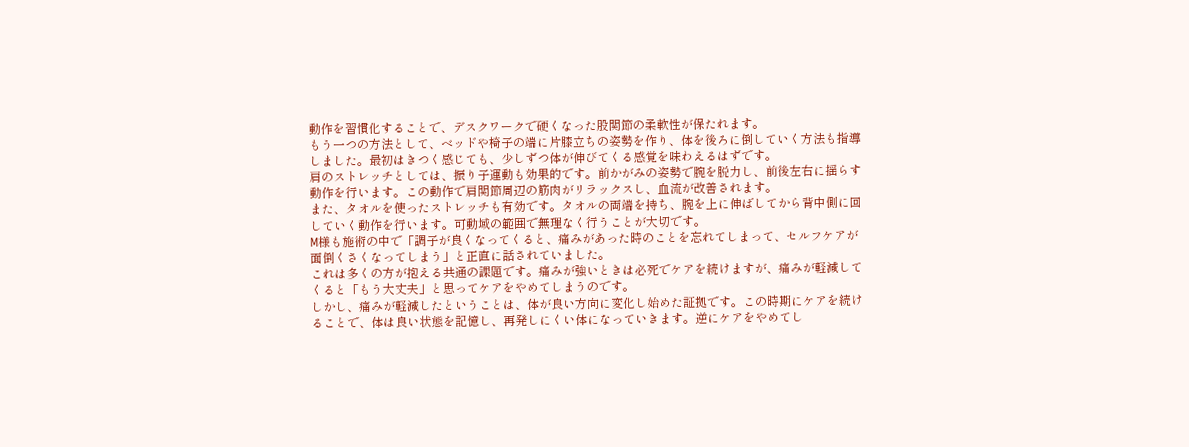動作を習慣化することで、デスクワークで硬くなった股関節の柔軟性が保たれます。
もう一つの方法として、ベッドや椅子の端に片膝立ちの姿勢を作り、体を後ろに倒していく方法も指導しました。最初はきつく感じても、少しずつ体が伸びてくる感覚を味わえるはずです。
肩のストレッチとしては、振り子運動も効果的です。前かがみの姿勢で腕を脱力し、前後左右に揺らす動作を行います。この動作で肩関節周辺の筋肉がリラックスし、血流が改善されます。
また、タオルを使ったストレッチも有効です。タオルの両端を持ち、腕を上に伸ばしてから背中側に回していく動作を行います。可動域の範囲で無理なく行うことが大切です。
M様も施術の中で「調子が良くなってくると、痛みがあった時のことを忘れてしまって、セルフケアが面倒くさくなってしまう」と正直に話されていました。
これは多くの方が抱える共通の課題です。痛みが強いときは必死でケアを続けますが、痛みが軽減してくると「もう大丈夫」と思ってケアをやめてしまうのです。
しかし、痛みが軽減したということは、体が良い方向に変化し始めた証拠です。この時期にケアを続けることで、体は良い状態を記憶し、再発しにくい体になっていきます。逆にケアをやめてし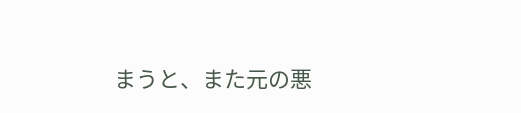まうと、また元の悪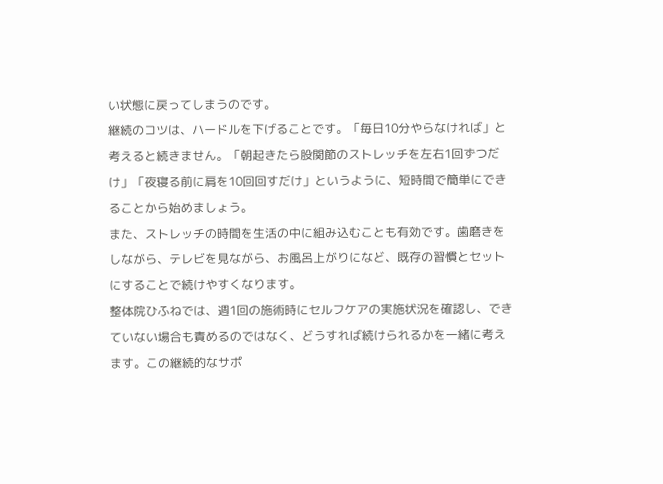い状態に戻ってしまうのです。
継続のコツは、ハードルを下げることです。「毎日10分やらなければ」と考えると続きません。「朝起きたら股関節のストレッチを左右1回ずつだけ」「夜寝る前に肩を10回回すだけ」というように、短時間で簡単にできることから始めましょう。
また、ストレッチの時間を生活の中に組み込むことも有効です。歯磨きをしながら、テレビを見ながら、お風呂上がりになど、既存の習慣とセットにすることで続けやすくなります。
整体院ひふねでは、週1回の施術時にセルフケアの実施状況を確認し、できていない場合も責めるのではなく、どうすれば続けられるかを一緒に考えます。この継続的なサポ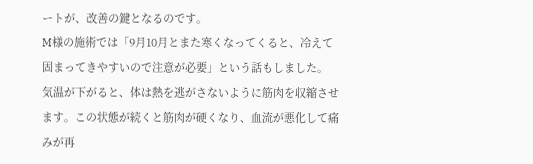ートが、改善の鍵となるのです。
M様の施術では「9月10月とまた寒くなってくると、冷えて固まってきやすいので注意が必要」という話もしました。
気温が下がると、体は熱を逃がさないように筋肉を収縮させます。この状態が続くと筋肉が硬くなり、血流が悪化して痛みが再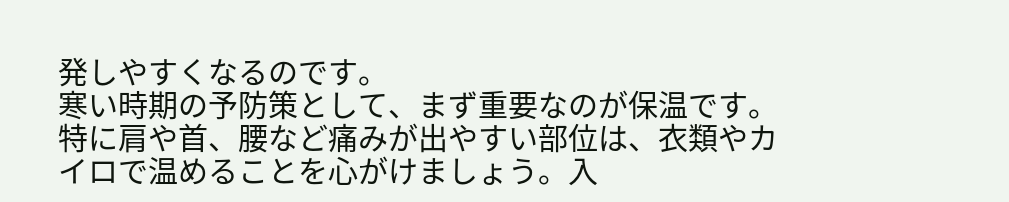発しやすくなるのです。
寒い時期の予防策として、まず重要なのが保温です。特に肩や首、腰など痛みが出やすい部位は、衣類やカイロで温めることを心がけましょう。入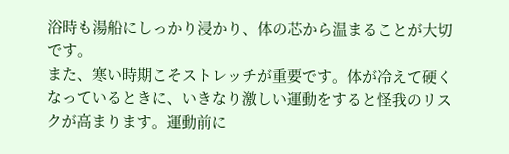浴時も湯船にしっかり浸かり、体の芯から温まることが大切です。
また、寒い時期こそストレッチが重要です。体が冷えて硬くなっているときに、いきなり激しい運動をすると怪我のリスクが高まります。運動前に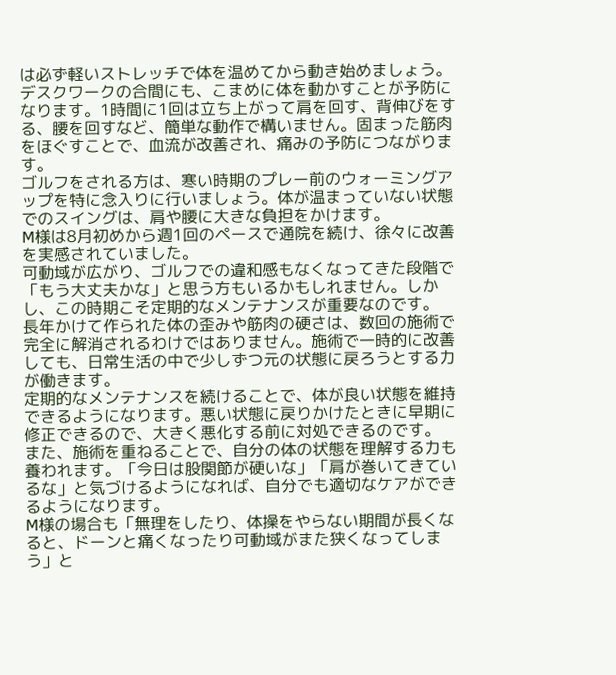は必ず軽いストレッチで体を温めてから動き始めましょう。
デスクワークの合間にも、こまめに体を動かすことが予防になります。1時間に1回は立ち上がって肩を回す、背伸びをする、腰を回すなど、簡単な動作で構いません。固まった筋肉をほぐすことで、血流が改善され、痛みの予防につながります。
ゴルフをされる方は、寒い時期のプレー前のウォーミングアップを特に念入りに行いましょう。体が温まっていない状態でのスイングは、肩や腰に大きな負担をかけます。
M様は8月初めから週1回のペースで通院を続け、徐々に改善を実感されていました。
可動域が広がり、ゴルフでの違和感もなくなってきた段階で「もう大丈夫かな」と思う方もいるかもしれません。しかし、この時期こそ定期的なメンテナンスが重要なのです。
長年かけて作られた体の歪みや筋肉の硬さは、数回の施術で完全に解消されるわけではありません。施術で一時的に改善しても、日常生活の中で少しずつ元の状態に戻ろうとする力が働きます。
定期的なメンテナンスを続けることで、体が良い状態を維持できるようになります。悪い状態に戻りかけたときに早期に修正できるので、大きく悪化する前に対処できるのです。
また、施術を重ねることで、自分の体の状態を理解する力も養われます。「今日は股関節が硬いな」「肩が巻いてきているな」と気づけるようになれば、自分でも適切なケアができるようになります。
M様の場合も「無理をしたり、体操をやらない期間が長くなると、ドーンと痛くなったり可動域がまた狭くなってしまう」と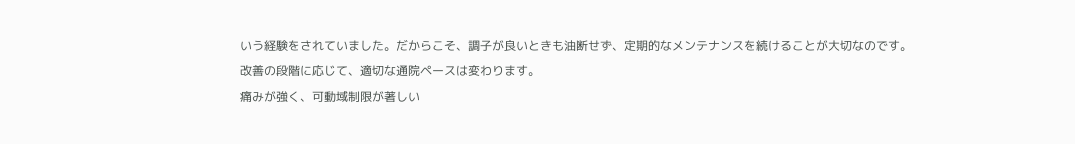いう経験をされていました。だからこそ、調子が良いときも油断せず、定期的なメンテナンスを続けることが大切なのです。
改善の段階に応じて、適切な通院ペースは変わります。
痛みが強く、可動域制限が著しい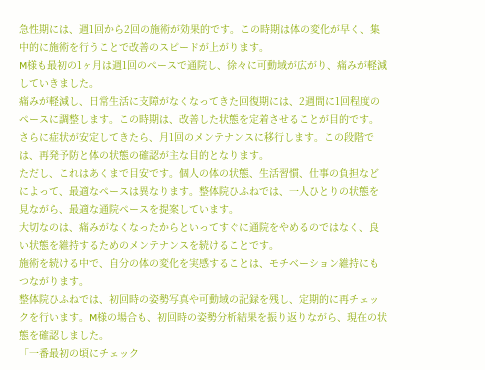急性期には、週1回から2回の施術が効果的です。この時期は体の変化が早く、集中的に施術を行うことで改善のスピードが上がります。
M様も最初の1ヶ月は週1回のペースで通院し、徐々に可動域が広がり、痛みが軽減していきました。
痛みが軽減し、日常生活に支障がなくなってきた回復期には、2週間に1回程度のペースに調整します。この時期は、改善した状態を定着させることが目的です。
さらに症状が安定してきたら、月1回のメンテナンスに移行します。この段階では、再発予防と体の状態の確認が主な目的となります。
ただし、これはあくまで目安です。個人の体の状態、生活習慣、仕事の負担などによって、最適なペースは異なります。整体院ひふねでは、一人ひとりの状態を見ながら、最適な通院ペースを提案しています。
大切なのは、痛みがなくなったからといってすぐに通院をやめるのではなく、良い状態を維持するためのメンテナンスを続けることです。
施術を続ける中で、自分の体の変化を実感することは、モチベーション維持にもつながります。
整体院ひふねでは、初回時の姿勢写真や可動域の記録を残し、定期的に再チェックを行います。M様の場合も、初回時の姿勢分析結果を振り返りながら、現在の状態を確認しました。
「一番最初の頃にチェック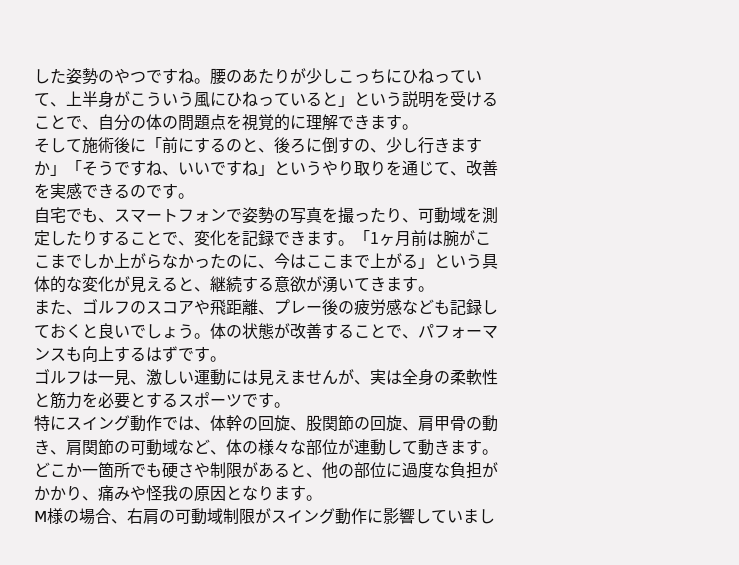した姿勢のやつですね。腰のあたりが少しこっちにひねっていて、上半身がこういう風にひねっていると」という説明を受けることで、自分の体の問題点を視覚的に理解できます。
そして施術後に「前にするのと、後ろに倒すの、少し行きますか」「そうですね、いいですね」というやり取りを通じて、改善を実感できるのです。
自宅でも、スマートフォンで姿勢の写真を撮ったり、可動域を測定したりすることで、変化を記録できます。「1ヶ月前は腕がここまでしか上がらなかったのに、今はここまで上がる」という具体的な変化が見えると、継続する意欲が湧いてきます。
また、ゴルフのスコアや飛距離、プレー後の疲労感なども記録しておくと良いでしょう。体の状態が改善することで、パフォーマンスも向上するはずです。
ゴルフは一見、激しい運動には見えませんが、実は全身の柔軟性と筋力を必要とするスポーツです。
特にスイング動作では、体幹の回旋、股関節の回旋、肩甲骨の動き、肩関節の可動域など、体の様々な部位が連動して動きます。どこか一箇所でも硬さや制限があると、他の部位に過度な負担がかかり、痛みや怪我の原因となります。
M様の場合、右肩の可動域制限がスイング動作に影響していまし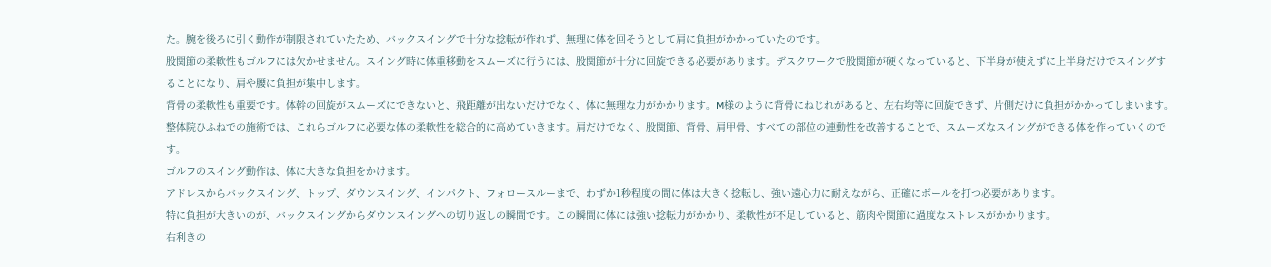た。腕を後ろに引く動作が制限されていたため、バックスイングで十分な捻転が作れず、無理に体を回そうとして肩に負担がかかっていたのです。
股関節の柔軟性もゴルフには欠かせません。スイング時に体重移動をスムーズに行うには、股関節が十分に回旋できる必要があります。デスクワークで股関節が硬くなっていると、下半身が使えずに上半身だけでスイングすることになり、肩や腰に負担が集中します。
背骨の柔軟性も重要です。体幹の回旋がスムーズにできないと、飛距離が出ないだけでなく、体に無理な力がかかります。M様のように背骨にねじれがあると、左右均等に回旋できず、片側だけに負担がかかってしまいます。
整体院ひふねでの施術では、これらゴルフに必要な体の柔軟性を総合的に高めていきます。肩だけでなく、股関節、背骨、肩甲骨、すべての部位の連動性を改善することで、スムーズなスイングができる体を作っていくのです。
ゴルフのスイング動作は、体に大きな負担をかけます。
アドレスからバックスイング、トップ、ダウンスイング、インパクト、フォロースルーまで、わずか1秒程度の間に体は大きく捻転し、強い遠心力に耐えながら、正確にボールを打つ必要があります。
特に負担が大きいのが、バックスイングからダウンスイングへの切り返しの瞬間です。この瞬間に体には強い捻転力がかかり、柔軟性が不足していると、筋肉や関節に過度なストレスがかかります。
右利きの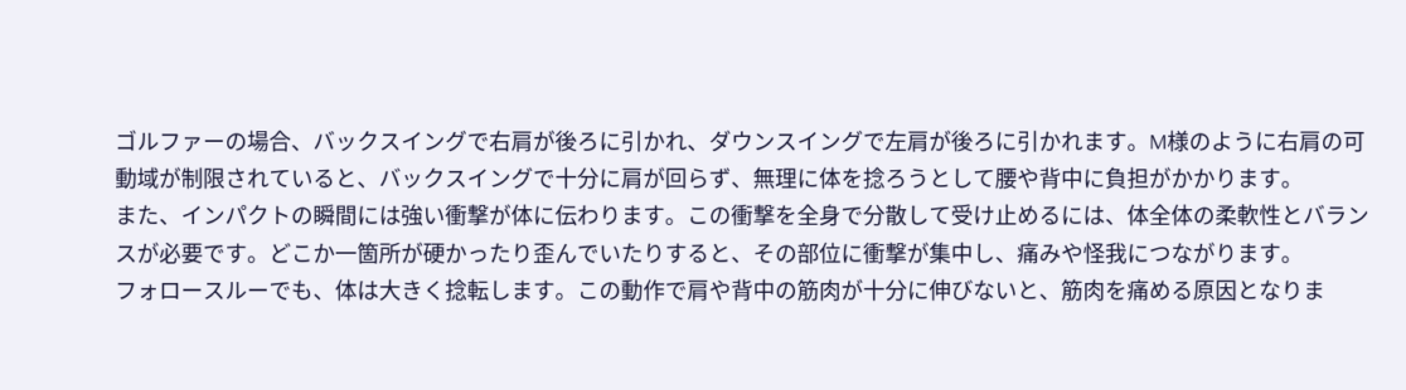ゴルファーの場合、バックスイングで右肩が後ろに引かれ、ダウンスイングで左肩が後ろに引かれます。M様のように右肩の可動域が制限されていると、バックスイングで十分に肩が回らず、無理に体を捻ろうとして腰や背中に負担がかかります。
また、インパクトの瞬間には強い衝撃が体に伝わります。この衝撃を全身で分散して受け止めるには、体全体の柔軟性とバランスが必要です。どこか一箇所が硬かったり歪んでいたりすると、その部位に衝撃が集中し、痛みや怪我につながります。
フォロースルーでも、体は大きく捻転します。この動作で肩や背中の筋肉が十分に伸びないと、筋肉を痛める原因となりま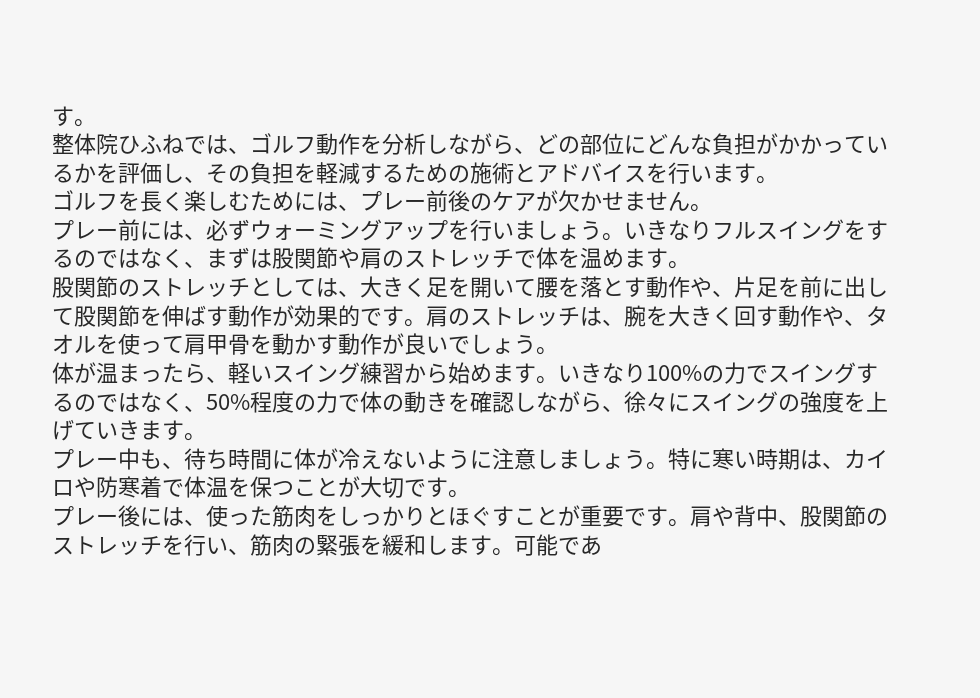す。
整体院ひふねでは、ゴルフ動作を分析しながら、どの部位にどんな負担がかかっているかを評価し、その負担を軽減するための施術とアドバイスを行います。
ゴルフを長く楽しむためには、プレー前後のケアが欠かせません。
プレー前には、必ずウォーミングアップを行いましょう。いきなりフルスイングをするのではなく、まずは股関節や肩のストレッチで体を温めます。
股関節のストレッチとしては、大きく足を開いて腰を落とす動作や、片足を前に出して股関節を伸ばす動作が効果的です。肩のストレッチは、腕を大きく回す動作や、タオルを使って肩甲骨を動かす動作が良いでしょう。
体が温まったら、軽いスイング練習から始めます。いきなり100%の力でスイングするのではなく、50%程度の力で体の動きを確認しながら、徐々にスイングの強度を上げていきます。
プレー中も、待ち時間に体が冷えないように注意しましょう。特に寒い時期は、カイロや防寒着で体温を保つことが大切です。
プレー後には、使った筋肉をしっかりとほぐすことが重要です。肩や背中、股関節のストレッチを行い、筋肉の緊張を緩和します。可能であ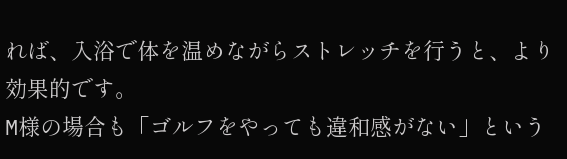れば、入浴で体を温めながらストレッチを行うと、より効果的です。
M様の場合も「ゴルフをやっても違和感がない」という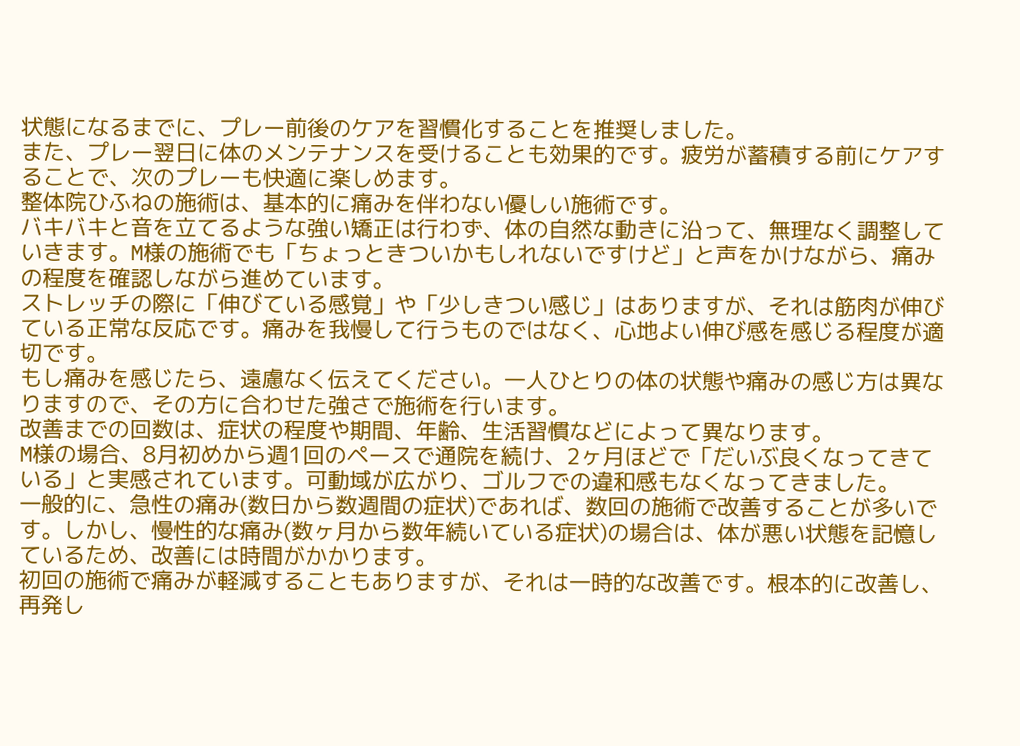状態になるまでに、プレー前後のケアを習慣化することを推奨しました。
また、プレー翌日に体のメンテナンスを受けることも効果的です。疲労が蓄積する前にケアすることで、次のプレーも快適に楽しめます。
整体院ひふねの施術は、基本的に痛みを伴わない優しい施術です。
バキバキと音を立てるような強い矯正は行わず、体の自然な動きに沿って、無理なく調整していきます。M様の施術でも「ちょっときついかもしれないですけど」と声をかけながら、痛みの程度を確認しながら進めています。
ストレッチの際に「伸びている感覚」や「少しきつい感じ」はありますが、それは筋肉が伸びている正常な反応です。痛みを我慢して行うものではなく、心地よい伸び感を感じる程度が適切です。
もし痛みを感じたら、遠慮なく伝えてください。一人ひとりの体の状態や痛みの感じ方は異なりますので、その方に合わせた強さで施術を行います。
改善までの回数は、症状の程度や期間、年齢、生活習慣などによって異なります。
M様の場合、8月初めから週1回のペースで通院を続け、2ヶ月ほどで「だいぶ良くなってきている」と実感されています。可動域が広がり、ゴルフでの違和感もなくなってきました。
一般的に、急性の痛み(数日から数週間の症状)であれば、数回の施術で改善することが多いです。しかし、慢性的な痛み(数ヶ月から数年続いている症状)の場合は、体が悪い状態を記憶しているため、改善には時間がかかります。
初回の施術で痛みが軽減することもありますが、それは一時的な改善です。根本的に改善し、再発し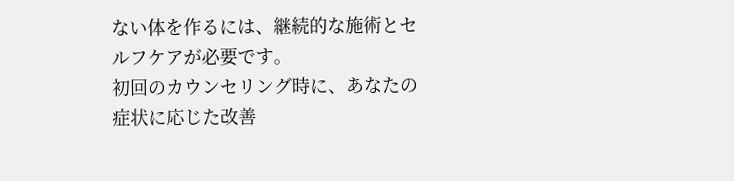ない体を作るには、継続的な施術とセルフケアが必要です。
初回のカウンセリング時に、あなたの症状に応じた改善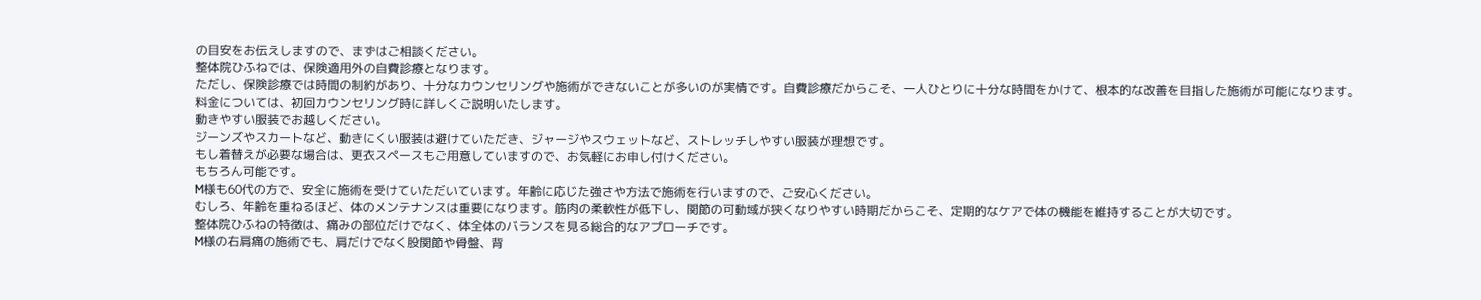の目安をお伝えしますので、まずはご相談ください。
整体院ひふねでは、保険適用外の自費診療となります。
ただし、保険診療では時間の制約があり、十分なカウンセリングや施術ができないことが多いのが実情です。自費診療だからこそ、一人ひとりに十分な時間をかけて、根本的な改善を目指した施術が可能になります。
料金については、初回カウンセリング時に詳しくご説明いたします。
動きやすい服装でお越しください。
ジーンズやスカートなど、動きにくい服装は避けていただき、ジャージやスウェットなど、ストレッチしやすい服装が理想です。
もし着替えが必要な場合は、更衣スペースもご用意していますので、お気軽にお申し付けください。
もちろん可能です。
M様も60代の方で、安全に施術を受けていただいています。年齢に応じた強さや方法で施術を行いますので、ご安心ください。
むしろ、年齢を重ねるほど、体のメンテナンスは重要になります。筋肉の柔軟性が低下し、関節の可動域が狭くなりやすい時期だからこそ、定期的なケアで体の機能を維持することが大切です。
整体院ひふねの特徴は、痛みの部位だけでなく、体全体のバランスを見る総合的なアプローチです。
M様の右肩痛の施術でも、肩だけでなく股関節や骨盤、背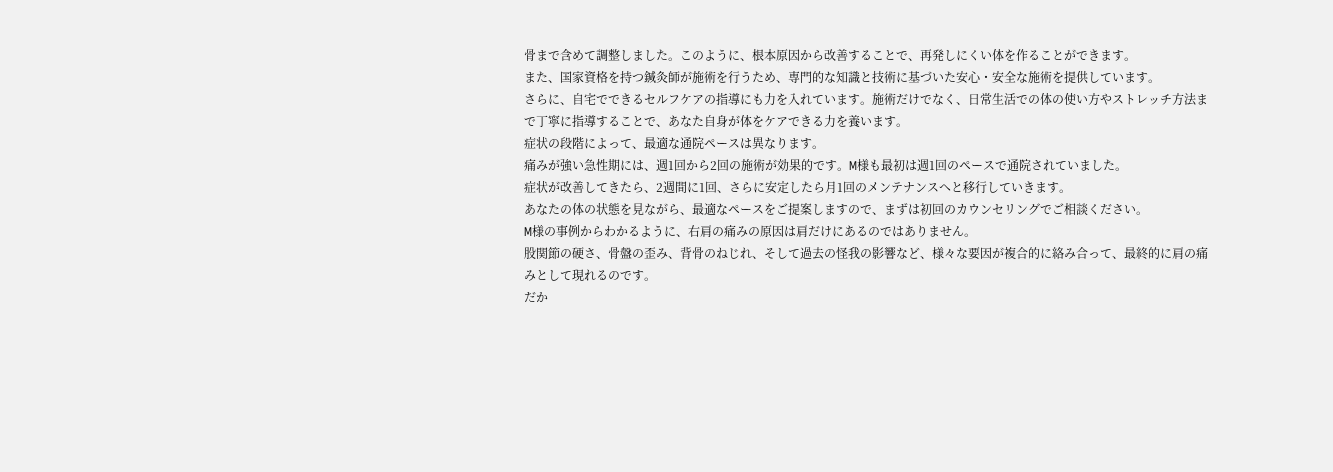骨まで含めて調整しました。このように、根本原因から改善することで、再発しにくい体を作ることができます。
また、国家資格を持つ鍼灸師が施術を行うため、専門的な知識と技術に基づいた安心・安全な施術を提供しています。
さらに、自宅でできるセルフケアの指導にも力を入れています。施術だけでなく、日常生活での体の使い方やストレッチ方法まで丁寧に指導することで、あなた自身が体をケアできる力を養います。
症状の段階によって、最適な通院ペースは異なります。
痛みが強い急性期には、週1回から2回の施術が効果的です。M様も最初は週1回のペースで通院されていました。
症状が改善してきたら、2週間に1回、さらに安定したら月1回のメンテナンスへと移行していきます。
あなたの体の状態を見ながら、最適なペースをご提案しますので、まずは初回のカウンセリングでご相談ください。
M様の事例からわかるように、右肩の痛みの原因は肩だけにあるのではありません。
股関節の硬さ、骨盤の歪み、背骨のねじれ、そして過去の怪我の影響など、様々な要因が複合的に絡み合って、最終的に肩の痛みとして現れるのです。
だか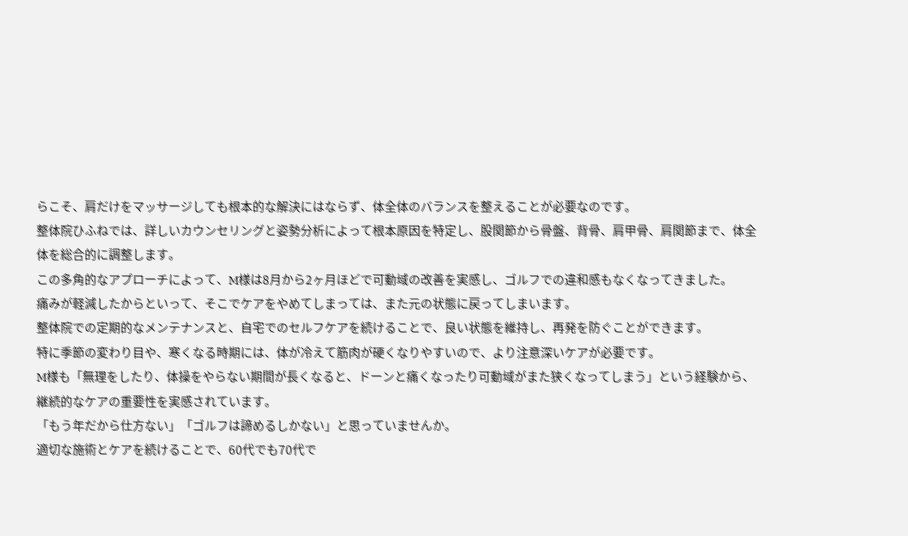らこそ、肩だけをマッサージしても根本的な解決にはならず、体全体のバランスを整えることが必要なのです。
整体院ひふねでは、詳しいカウンセリングと姿勢分析によって根本原因を特定し、股関節から骨盤、背骨、肩甲骨、肩関節まで、体全体を総合的に調整します。
この多角的なアプローチによって、M様は8月から2ヶ月ほどで可動域の改善を実感し、ゴルフでの違和感もなくなってきました。
痛みが軽減したからといって、そこでケアをやめてしまっては、また元の状態に戻ってしまいます。
整体院での定期的なメンテナンスと、自宅でのセルフケアを続けることで、良い状態を維持し、再発を防ぐことができます。
特に季節の変わり目や、寒くなる時期には、体が冷えて筋肉が硬くなりやすいので、より注意深いケアが必要です。
M様も「無理をしたり、体操をやらない期間が長くなると、ドーンと痛くなったり可動域がまた狭くなってしまう」という経験から、継続的なケアの重要性を実感されています。
「もう年だから仕方ない」「ゴルフは諦めるしかない」と思っていませんか。
適切な施術とケアを続けることで、60代でも70代で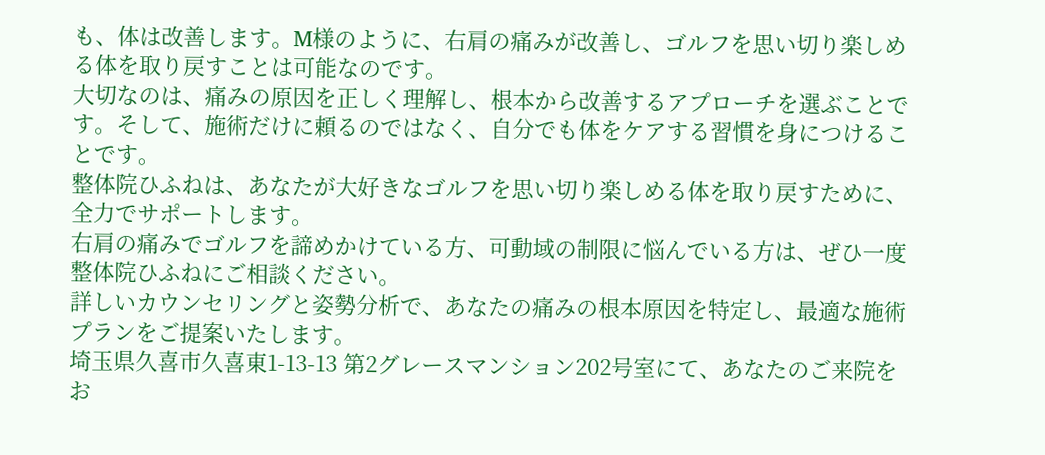も、体は改善します。M様のように、右肩の痛みが改善し、ゴルフを思い切り楽しめる体を取り戻すことは可能なのです。
大切なのは、痛みの原因を正しく理解し、根本から改善するアプローチを選ぶことです。そして、施術だけに頼るのではなく、自分でも体をケアする習慣を身につけることです。
整体院ひふねは、あなたが大好きなゴルフを思い切り楽しめる体を取り戻すために、全力でサポートします。
右肩の痛みでゴルフを諦めかけている方、可動域の制限に悩んでいる方は、ぜひ一度整体院ひふねにご相談ください。
詳しいカウンセリングと姿勢分析で、あなたの痛みの根本原因を特定し、最適な施術プランをご提案いたします。
埼玉県久喜市久喜東1-13-13 第2グレースマンション202号室にて、あなたのご来院をお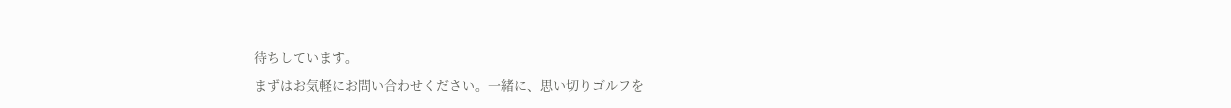待ちしています。
まずはお気軽にお問い合わせください。一緒に、思い切りゴルフを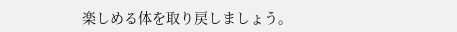楽しめる体を取り戻しましょう。